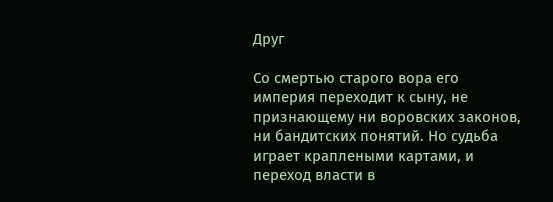Друг

Со смертью старого вора его империя переходит к сыну, не признающему ни воровских законов, ни бандитских понятий. Но судьба играет краплеными картами, и переход власти в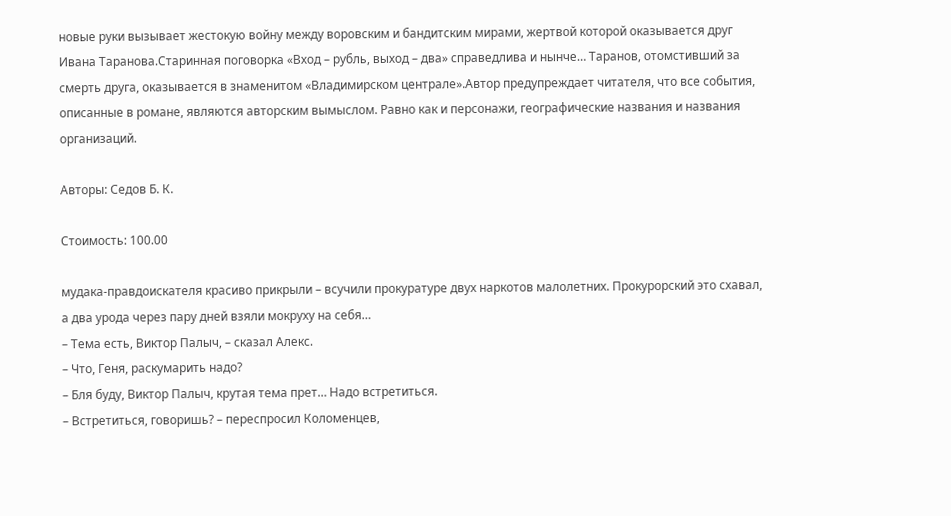новые руки вызывает жестокую войну между воровским и бандитским мирами, жертвой которой оказывается друг Ивана Таранова.Старинная поговорка «Вход – рубль, выход – два» справедлива и нынче… Таранов, отомстивший за смерть друга, оказывается в знаменитом «Владимирском централе».Автор предупреждает читателя, что все события, описанные в романе, являются авторским вымыслом. Равно как и персонажи, географические названия и названия организаций.

Авторы: Седов Б. К.

Стоимость: 100.00

мудака-правдоискателя красиво прикрыли – всучили прокуратуре двух наркотов малолетних. Прокурорский это схавал, а два урода через пару дней взяли мокруху на себя…
– Тема есть, Виктор Палыч, – сказал Алекс.
– Что, Геня, раскумарить надо?
– Бля буду, Виктор Палыч, крутая тема прет… Надо встретиться.
– Встретиться, говоришь? – переспросил Коломенцев,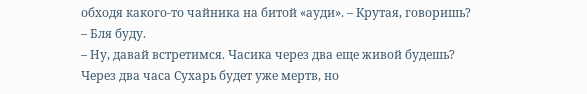обходя какого-то чайника на битой «ауди». – Крутая, говоришь?
– Бля буду.
– Ну, давай встретимся. Часика через два еще живой будешь?
Через два часа Сухарь будет уже мертв, но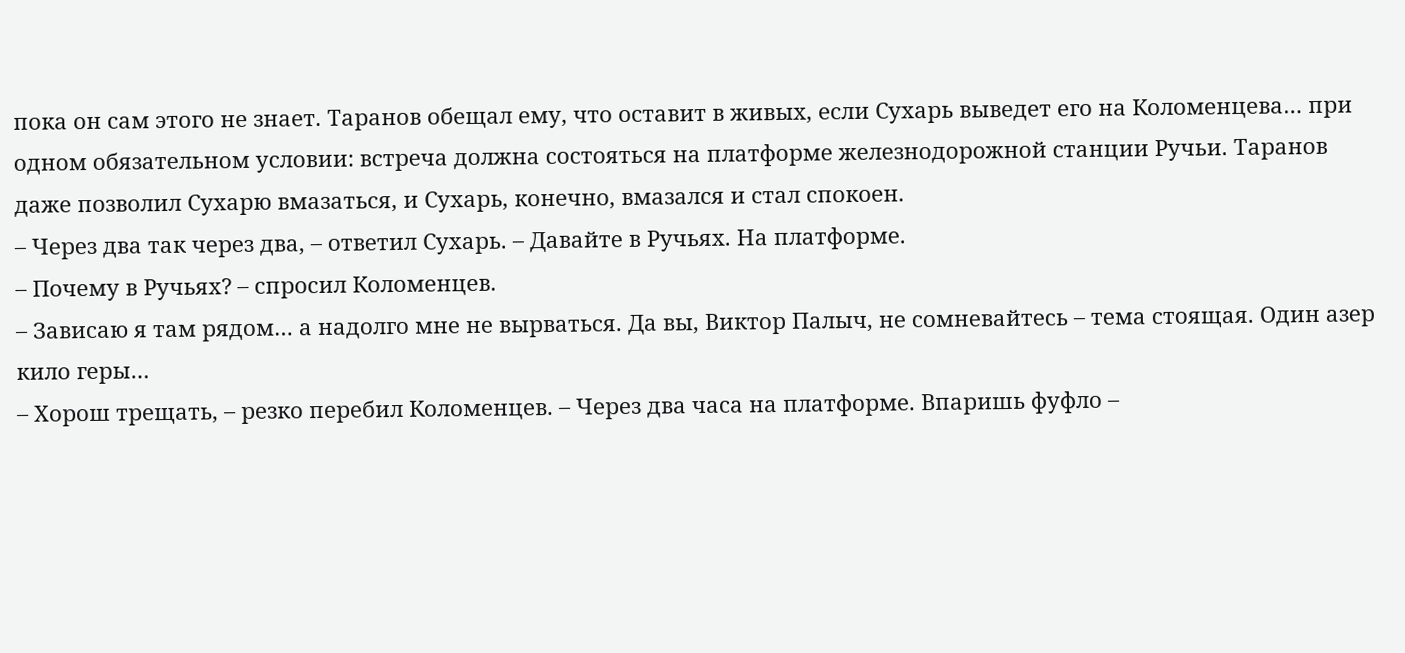пока он сам этого не знает. Таранов обещал ему, что оставит в живых, если Сухарь выведет его на Коломенцева… при одном обязательном условии: встреча должна состояться на платформе железнодорожной станции Ручьи. Таранов даже позволил Сухарю вмазаться, и Сухарь, конечно, вмазался и стал спокоен.
– Через два так через два, – ответил Сухарь. – Давайте в Ручьях. На платформе.
– Почему в Ручьях? – спросил Коломенцев.
– Зависаю я там рядом… а надолго мне не вырваться. Да вы, Виктор Палыч, не сомневайтесь – тема стоящая. Один азер кило геры…
– Хорош трещать, – резко перебил Коломенцев. – Через два часа на платформе. Впаришь фуфло –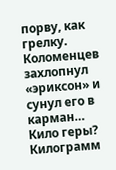порву, как грелку.
Коломенцев захлопнул «эриксон» и сунул его в карман… Кило геры? Килограмм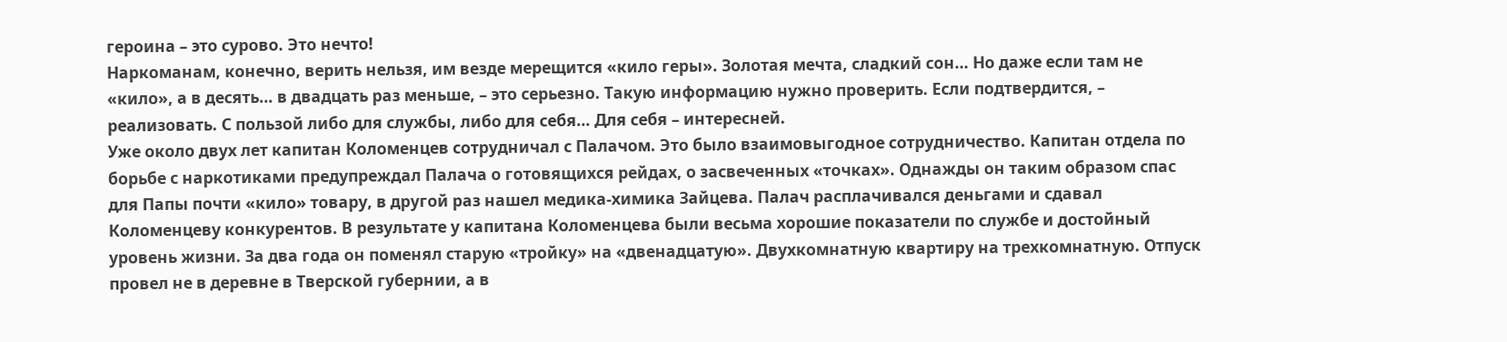героина – это сурово. Это нечто!
Наркоманам, конечно, верить нельзя, им везде мерещится «кило геры». Золотая мечта, сладкий сон… Но даже если там не «кило», а в десять… в двадцать раз меньше, – это серьезно. Такую информацию нужно проверить. Если подтвердится, – реализовать. С пользой либо для службы, либо для себя… Для себя – интересней.
Уже около двух лет капитан Коломенцев сотрудничал с Палачом. Это было взаимовыгодное сотрудничество. Капитан отдела по борьбе с наркотиками предупреждал Палача о готовящихся рейдах, о засвеченных «точках». Однажды он таким образом спас для Папы почти «кило» товару, в другой раз нашел медика-химика Зайцева. Палач расплачивался деньгами и сдавал Коломенцеву конкурентов. В результате у капитана Коломенцева были весьма хорошие показатели по службе и достойный уровень жизни. За два года он поменял старую «тройку» на «двенадцатую». Двухкомнатную квартиру на трехкомнатную. Отпуск провел не в деревне в Тверской губернии, а в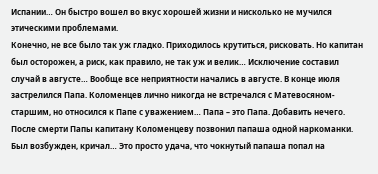Испании… Он быстро вошел во вкус хорошей жизни и нисколько не мучился этическими проблемами.
Конечно, не все было так уж гладко. Приходилось крутиться, рисковать. Но капитан был осторожен, а риск, как правило, не так уж и велик… Исключение составил случай в августе… Вообще все неприятности начались в августе. В конце июля застрелился Папа. Коломенцев лично никогда не встречался с Матевосяном-старшим, но относился к Папе с уважением… Папа – это Папа. Добавить нечего. После смерти Папы капитану Коломенцеву позвонил папаша одной наркоманки. Был возбужден, кричал… Это просто удача, что чокнутый папаша попал на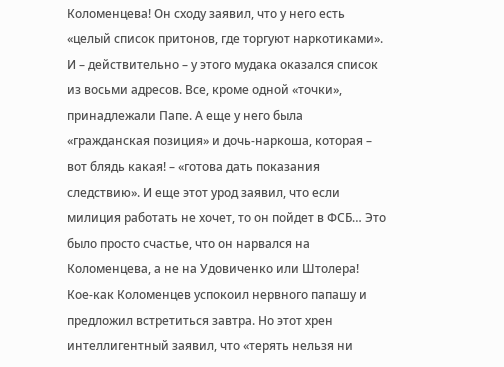Коломенцева! Он сходу заявил, что у него есть «целый список притонов, где торгуют наркотиками». И – действительно – у этого мудака оказался список из восьми адресов. Все, кроме одной «точки», принадлежали Папе. А еще у него была «гражданская позиция» и дочь-наркоша, которая – вот блядь какая! – «готова дать показания следствию». И еще этот урод заявил, что если милиция работать не хочет, то он пойдет в ФСБ… Это было просто счастье, что он нарвался на Коломенцева, а не на Удовиченко или Штолера! Кое-как Коломенцев успокоил нервного папашу и предложил встретиться завтра. Но этот хрен интеллигентный заявил, что «терять нельзя ни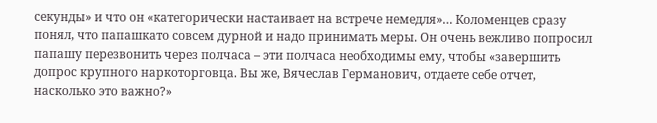секунды» и что он «категорически настаивает на встрече немедля»… Коломенцев сразу понял, что папашкато совсем дурной и надо принимать меры. Он очень вежливо попросил папашу перезвонить через полчаса – эти полчаса необходимы ему, чтобы «завершить допрос крупного наркоторговца. Вы же, Вячеслав Германович, отдаете себе отчет, насколько это важно?»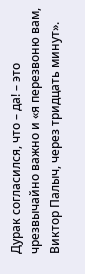Дурак согласился, что – да! – это чрезвычайно важно и «я перезвоню вам, Виктор Палыч, через тридцать минут».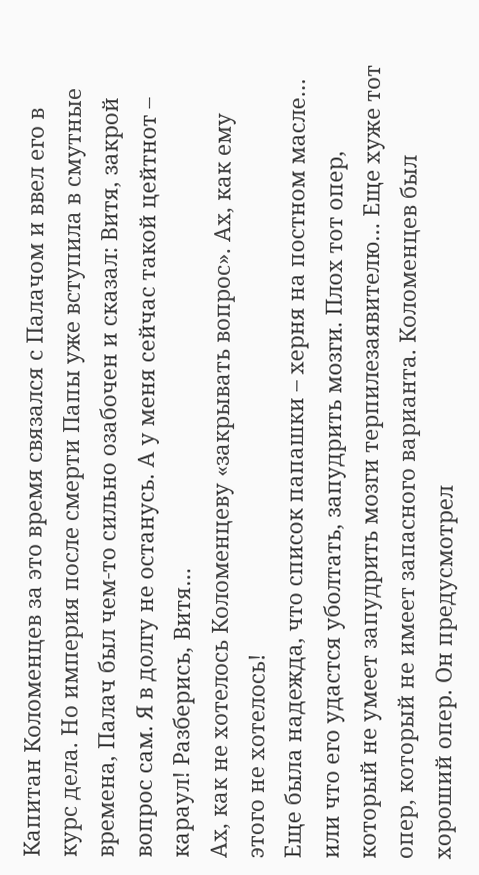Капитан Коломенцев за это время связался с Палачом и ввел его в курс дела. Но империя после смерти Папы уже вступила в смутные времена, Палач был чем-то сильно озабочен и сказал: Витя, закрой вопрос сам. Я в долгу не останусь. А у меня сейчас такой цейтнот – караул! Разберись, Витя…
Ах, как не хотелось Коломенцеву «закрывать вопрос». Ах, как ему этого не хотелось!
Еще была надежда, что список папашки – херня на постном масле… или что его удастся уболтать, запудрить мозги. Плох тот опер, который не умеет запудрить мозги терпилезаявителю… Еще хуже тот опер, который не имеет запасного варианта. Коломенцев был хороший опер. Он предусмотрел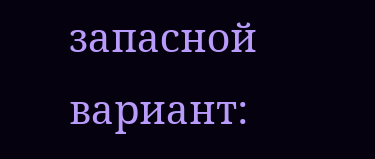запасной вариант: